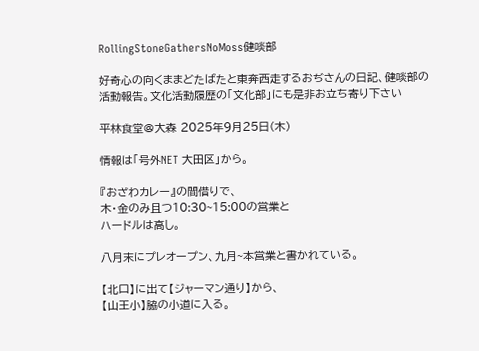RollingStoneGathersNoMoss健啖部

好奇心の向くままどたばたと東奔西走するおぢさんの日記、健啖部の活動報告。文化活動履歴の「文化部」にも是非お立ち寄り下さい

平林食堂@大森 2025年9月25日(木)

情報は「号外NET 大田区」から。

『おざわカレー』の間借りで、
木・金のみ且つ10:30~15:00の営業と
ハードルは高し。

八月末にプレオープン、九月~本営業と書かれている。

【北口】に出て【ジャーマン通り】から、
【山王小】脇の小道に入る。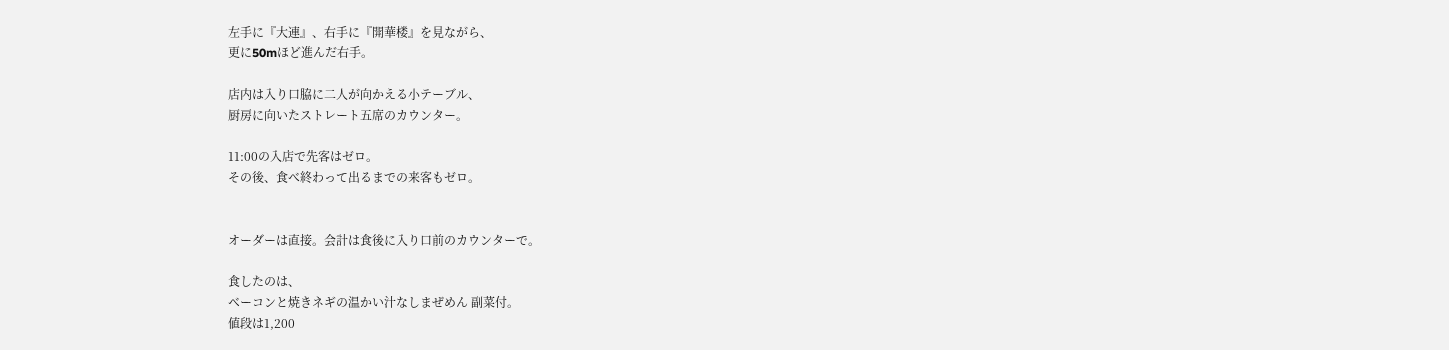左手に『大連』、右手に『開華楼』を見ながら、
更に50mほど進んだ右手。

店内は入り口脇に二人が向かえる小テーブル、
厨房に向いたストレート五席のカウンター。

11:00の入店で先客はゼロ。
その後、食べ終わって出るまでの来客もゼロ。


オーダーは直接。会計は食後に入り口前のカウンターで。

食したのは、
ベーコンと焼きネギの温かい汁なしまぜめん 副菜付。
値段は1,200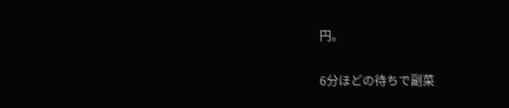円。


6分ほどの待ちで副菜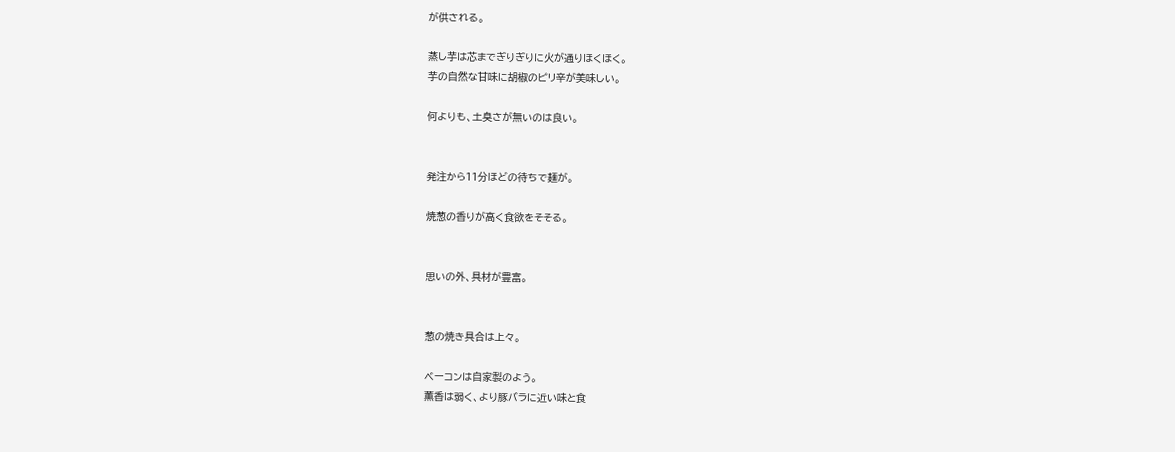が供される。

蒸し芋は芯までぎりぎりに火が通りほくほく。
芋の自然な甘味に胡椒のピリ辛が美味しい。

何よりも、土臭さが無いのは良い。


発注から11分ほどの待ちで麺が。

焼葱の香りが高く食欲をそそる。


思いの外、具材が豊富。


葱の焼き具合は上々。

ベーコンは自家製のよう。
薫香は弱く、より豚バラに近い味と食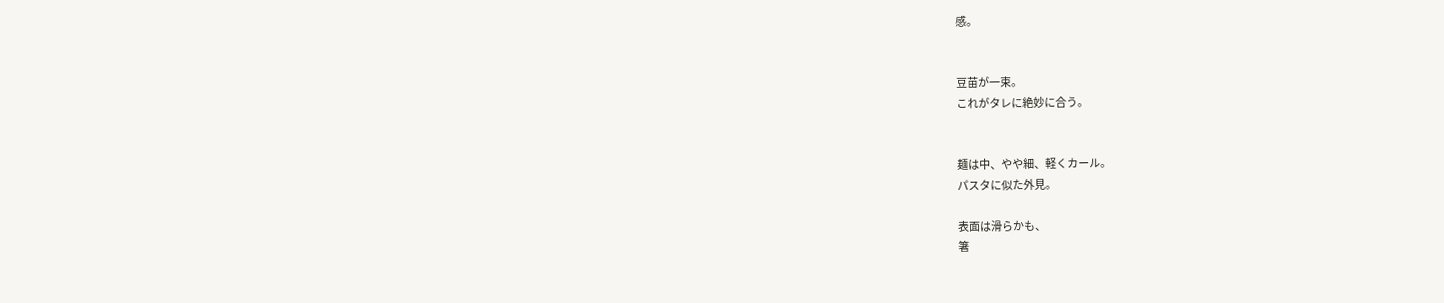感。


豆苗が一束。
これがタレに絶妙に合う。


麺は中、やや細、軽くカール。
パスタに似た外見。

表面は滑らかも、
箸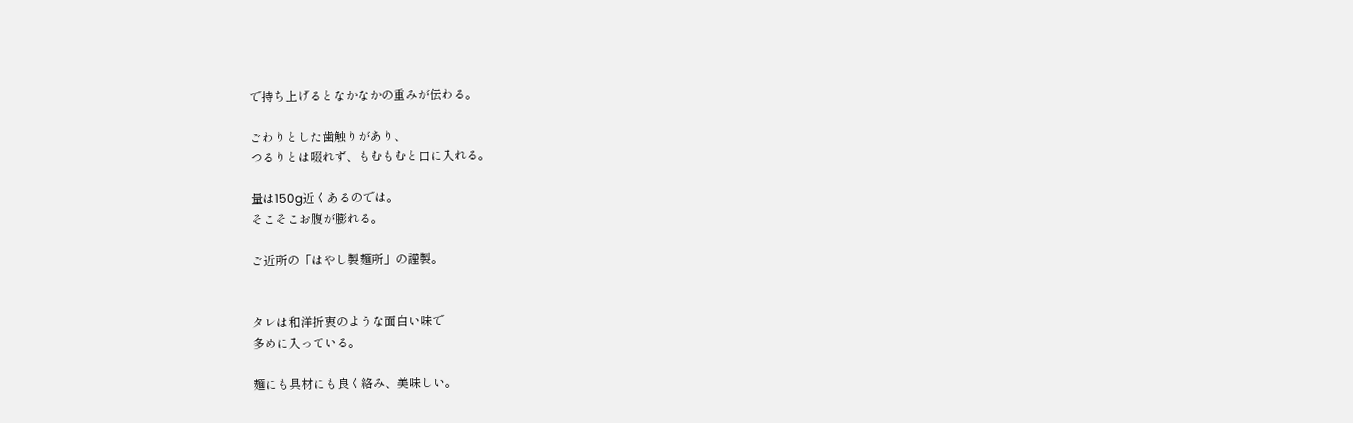で持ち上げるとなかなかの重みが伝わる。

ごわりとした歯触りがあり、
つるりとは啜れず、もむもむと口に入れる。

量は150g近くあるのでは。
そこそこお腹が膨れる。

ご近所の「はやし製麺所」の謹製。


タレは和洋折衷のような面白い味で
多めに入っている。

麺にも具材にも良く絡み、美味しい。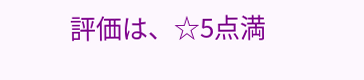評価は、☆5点満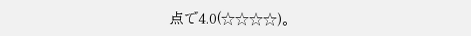点で4.0(☆☆☆☆)。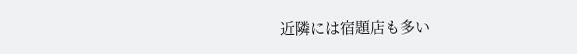近隣には宿題店も多い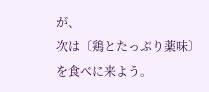が、
次は〔鶏とたっぷり薬味〕を食べに来よう。